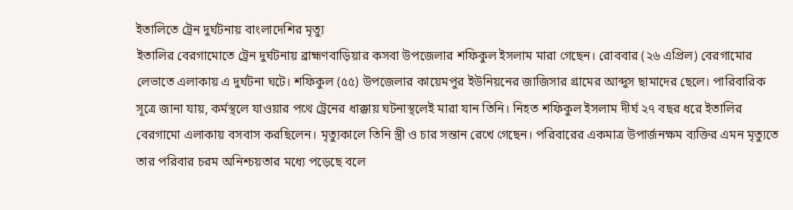ইতালিতে ট্রেন দুর্ঘটনায় বাংলাদেশির মৃত্যু
ইতালির বেরগামোতে ট্রেন দুর্ঘটনায় ব্রাহ্মণবাড়িয়ার কসবা উপজেলার শফিকুল ইসলাম মারা গেছেন। রোববার (২৬ এপ্রিল) বেরগামোর লেভাতে এলাকায় এ দুর্ঘটনা ঘটে। শফিকুল (৫৫) উপজেলার কায়েমপুর ইউনিয়নের জাজিসার গ্রামের আব্দুস ছামাদের ছেলে। পারিবারিক সূত্রে জানা যায়, কর্মস্থলে যাওয়ার পথে ট্রেনের ধাক্কায় ঘটনাস্থলেই মারা যান তিনি। নিহত শফিকুল ইসলাম দীর্ঘ ২৭ বছর ধরে ইতালির বেরগামো এলাকায় বসবাস করছিলেন। মৃত্যুকালে তিনি স্ত্রী ও চার সন্তান রেখে গেছেন। পরিবারের একমাত্র উপার্জনক্ষম ব্যক্তির এমন মৃত্যুতে তার পরিবার চরম অনিশ্চয়তার মধ্যে পড়েছে বলে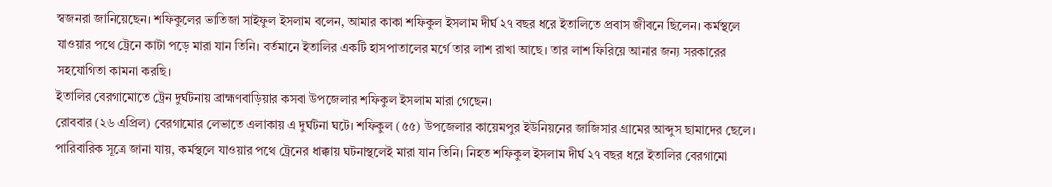স্বজনরা জানিয়েছেন। শফিকুলের ভাতিজা সাইফুল ইসলাম বলেন, আমার কাকা শফিকুল ইসলাম দীর্ঘ ২৭ বছর ধরে ইতালিতে প্রবাস জীবনে ছিলেন। কর্মস্থলে যাওয়ার পথে ট্রেনে কাটা পড়ে মারা যান তিনি। বর্তমানে ইতালির একটি হাসপাতালের মর্গে তার লাশ রাখা আছে। তার লাশ ফিরিয়ে আনার জন্য সরকারের সহযোগিতা কামনা করছি।
ইতালির বেরগামোতে ট্রেন দুর্ঘটনায় ব্রাহ্মণবাড়িয়ার কসবা উপজেলার শফিকুল ইসলাম মারা গেছেন।
রোববার (২৬ এপ্রিল) বেরগামোর লেভাতে এলাকায় এ দুর্ঘটনা ঘটে। শফিকুল (৫৫) উপজেলার কায়েমপুর ইউনিয়নের জাজিসার গ্রামের আব্দুস ছামাদের ছেলে।
পারিবারিক সূত্রে জানা যায়, কর্মস্থলে যাওয়ার পথে ট্রেনের ধাক্কায় ঘটনাস্থলেই মারা যান তিনি। নিহত শফিকুল ইসলাম দীর্ঘ ২৭ বছর ধরে ইতালির বেরগামো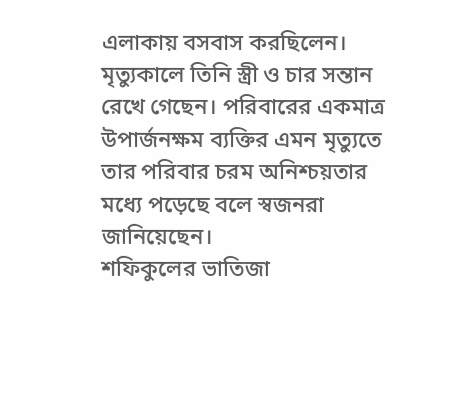এলাকায় বসবাস করছিলেন।
মৃত্যুকালে তিনি স্ত্রী ও চার সন্তান রেখে গেছেন। পরিবারের একমাত্র উপার্জনক্ষম ব্যক্তির এমন মৃত্যুতে তার পরিবার চরম অনিশ্চয়তার মধ্যে পড়েছে বলে স্বজনরা জানিয়েছেন।
শফিকুলের ভাতিজা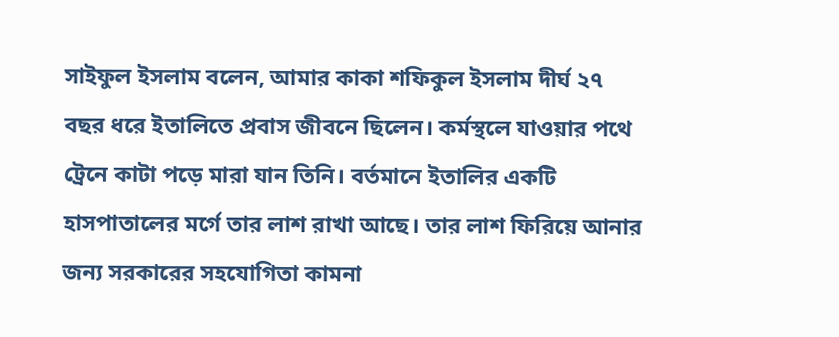সাইফুল ইসলাম বলেন, আমার কাকা শফিকুল ইসলাম দীর্ঘ ২৭ বছর ধরে ইতালিতে প্রবাস জীবনে ছিলেন। কর্মস্থলে যাওয়ার পথে ট্রেনে কাটা পড়ে মারা যান তিনি। বর্তমানে ইতালির একটি হাসপাতালের মর্গে তার লাশ রাখা আছে। তার লাশ ফিরিয়ে আনার জন্য সরকারের সহযোগিতা কামনা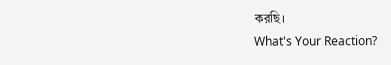করছি।
What's Your Reaction?